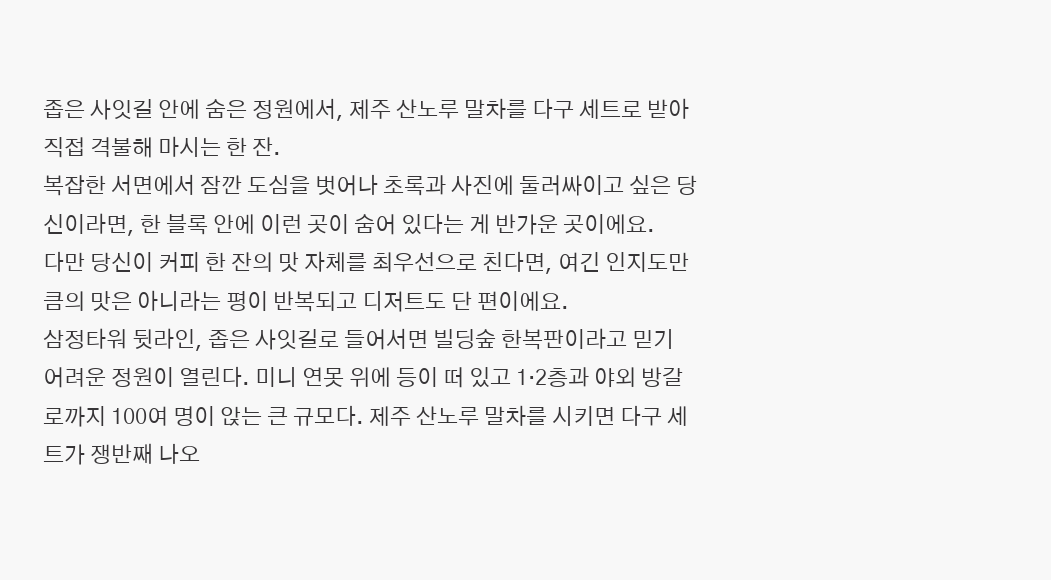좁은 사잇길 안에 숨은 정원에서, 제주 산노루 말차를 다구 세트로 받아 직접 격불해 마시는 한 잔.
복잡한 서면에서 잠깐 도심을 벗어나 초록과 사진에 둘러싸이고 싶은 당신이라면, 한 블록 안에 이런 곳이 숨어 있다는 게 반가운 곳이에요.
다만 당신이 커피 한 잔의 맛 자체를 최우선으로 친다면, 여긴 인지도만큼의 맛은 아니라는 평이 반복되고 디저트도 단 편이에요.
삼정타워 뒷라인, 좁은 사잇길로 들어서면 빌딩숲 한복판이라고 믿기 어려운 정원이 열린다. 미니 연못 위에 등이 떠 있고 1·2층과 야외 방갈로까지 100여 명이 앉는 큰 규모다. 제주 산노루 말차를 시키면 다구 세트가 쟁반째 나오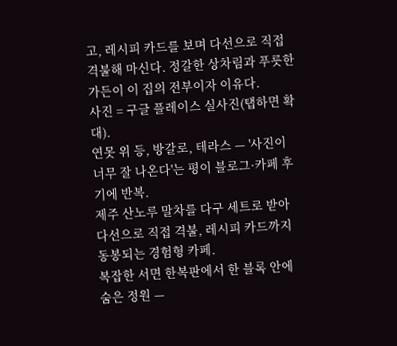고, 레시피 카드를 보며 다선으로 직접 격불해 마신다. 정갈한 상차림과 푸릇한 가든이 이 집의 전부이자 이유다.
사진 = 구글 플레이스 실사진(탭하면 확대).
연못 위 등, 방갈로, 테라스 — '사진이 너무 잘 나온다'는 평이 블로그·카페 후기에 반복.
제주 산노루 말차를 다구 세트로 받아 다선으로 직접 격불, 레시피 카드까지 동봉되는 경험형 카페.
복잡한 서면 한복판에서 한 블록 안에 숨은 정원 —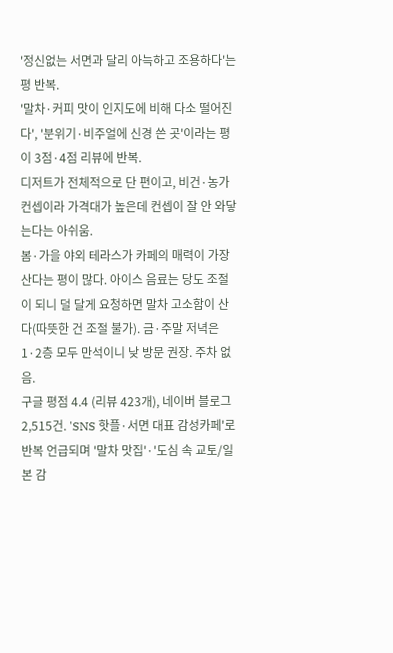'정신없는 서면과 달리 아늑하고 조용하다'는 평 반복.
'말차·커피 맛이 인지도에 비해 다소 떨어진다', '분위기·비주얼에 신경 쓴 곳'이라는 평이 3점·4점 리뷰에 반복.
디저트가 전체적으로 단 편이고, 비건·농가 컨셉이라 가격대가 높은데 컨셉이 잘 안 와닿는다는 아쉬움.
봄·가을 야외 테라스가 카페의 매력이 가장 산다는 평이 많다. 아이스 음료는 당도 조절이 되니 덜 달게 요청하면 말차 고소함이 산다(따뜻한 건 조절 불가). 금·주말 저녁은 1·2층 모두 만석이니 낮 방문 권장. 주차 없음.
구글 평점 4.4 (리뷰 423개), 네이버 블로그 2,515건. 'SNS 핫플·서면 대표 감성카페'로 반복 언급되며 '말차 맛집'·'도심 속 교토/일본 감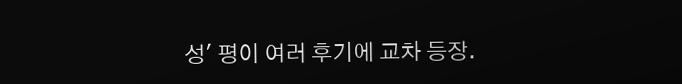성' 평이 여러 후기에 교차 등장.